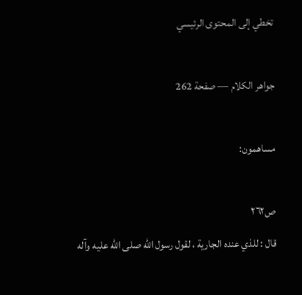تخطي إلى المحتوى الرئيسي

جواهر الكلام — صفحة 262

مساهمون:

ص٢٦٢
قال : للذي عنده الجارية ، لقول رسول الله صلى الله عليه وآله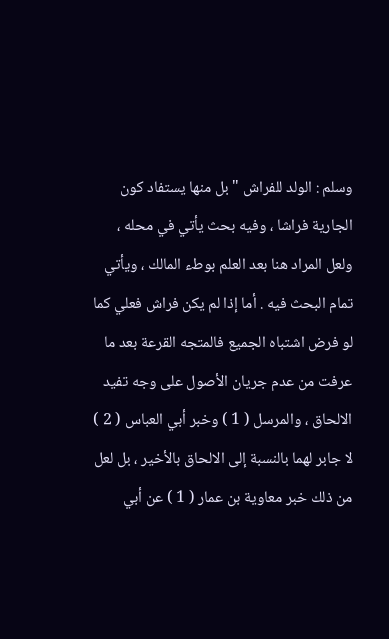وسلم : الولد للفراش " بل منها يستفاد كون الجارية فراشا ، وفيه بحث يأتي في محله ، ولعل المراد هنا بعد العلم بوطء المالك ، ويأتي تمام البحث فيه . أما إذا لم يكن فراش فعلي كما لو فرض اشتباه الجميع فالمتجه القرعة بعد ما عرفت من عدم جريان الأصول على وجه تفيد الالحاق ، والمرسل ( 1 ) وخبر أبي العباس ( 2 ) لا جابر لهما بالنسبة إلى الالحاق بالأخير ، بل لعل من ذلك خبر معاوية بن عمار ( 1 ) عن أبي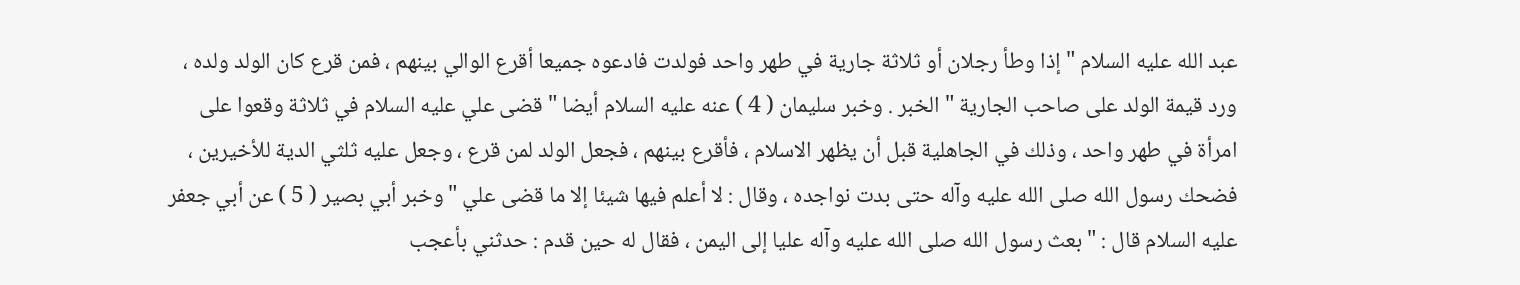عبد الله عليه السلام " إذا وطأ رجلان أو ثلاثة جارية في طهر واحد فولدت فادعوه جميعا أقرع الوالي بينهم ، فمن قرع كان الولد ولده ، ورد قيمة الولد على صاحب الجارية " الخبر . وخبر سليمان ( 4 ) عنه عليه السلام أيضا " قضى علي عليه السلام في ثلاثة وقعوا على امرأة في طهر واحد ، وذلك في الجاهلية قبل أن يظهر الاسلام ، فأقرع بينهم ، فجعل الولد لمن قرع ، وجعل عليه ثلثي الدية للأخيرين ، فضحك رسول الله صلى الله عليه وآله حتى بدت نواجده ، وقال : لا أعلم فيها شيئا إلا ما قضى علي " وخبر أبي بصير ( 5 ) عن أبي جعفر عليه السلام قال : " بعث رسول الله صلى الله عليه وآله عليا إلى اليمن ، فقال له حين قدم : حدثني بأعجب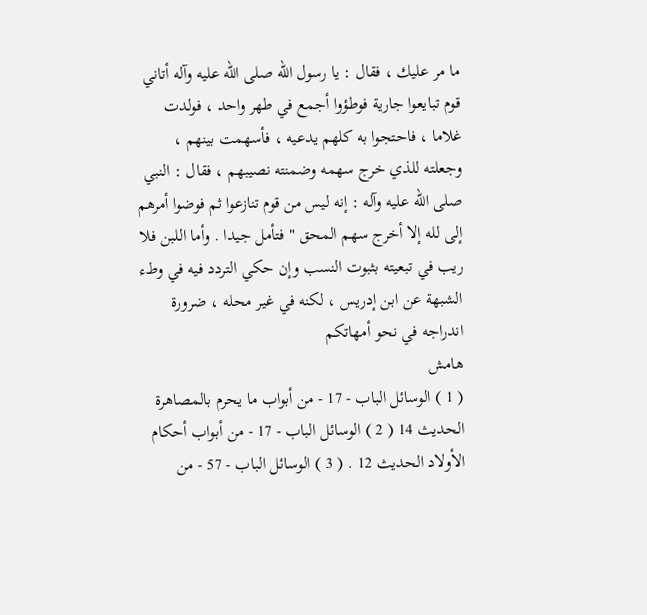ما مر عليك ، فقال : يا رسول الله صلى الله عليه وآله أتاني قوم تبايعوا جارية فوطؤوا أجمع في طهر واحد ، فولدت غلاما ، فاحتجوا به كلهم يدعيه ، فأسهمت بينهم ، وجعلته للذي خرج سهمه وضمنته نصيبهم ، فقال : النبي صلى الله عليه وآله : إنه ليس من قوم تنازعوا ثم فوضوا أمرهم إلى لله إلا أخرج سهم المحق " فتأمل جيدا . وأما اللبن فلا ريب في تبعيته بثبوت النسب وإن حكي التردد فيه في وطء الشبهة عن ابن إدريس ، لكنه في غير محله ، ضرورة اندراجه في نحو أمهاتكم
هامش
( 1 ) الوسائل الباب - 17 - من أبواب ما يحرم بالمصاهرة الحديث 14 ( 2 ) الوسائل الباب - 17 - من أبواب أحكام الأولاد الحديث 12 . ( 3 ) الوسائل الباب - 57 - من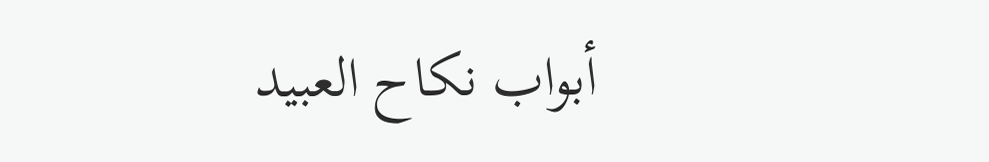أبواب نكاح العبيد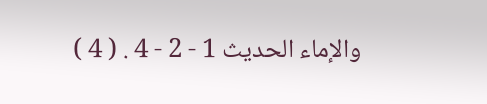والإماء الحديث 1 - 2 - 4 . ( 4 )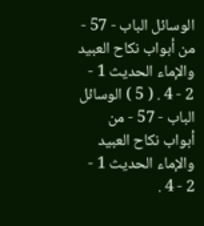الوسائل الباب - 57 - من أبواب نكاح العبيد والإماء الحديث 1 - 2 - 4 . ( 5 ) الوسائل الباب - 57 - من أبواب نكاح العبيد والإماء الحديث 1 - 2 - 4 .